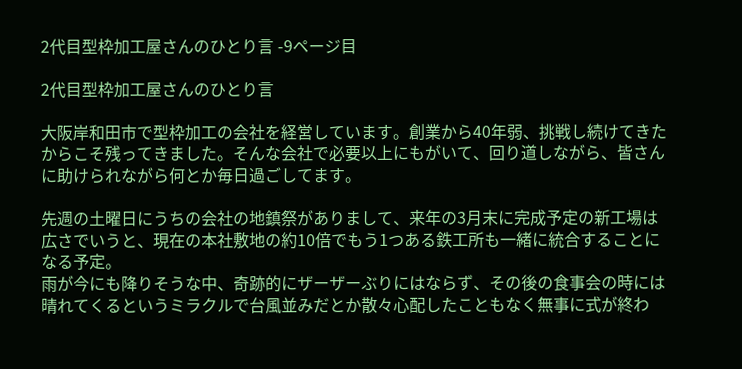2代目型枠加工屋さんのひとり言 -9ページ目

2代目型枠加工屋さんのひとり言

大阪岸和田市で型枠加工の会社を経営しています。創業から40年弱、挑戦し続けてきたからこそ残ってきました。そんな会社で必要以上にもがいて、回り道しながら、皆さんに助けられながら何とか毎日過ごしてます。

先週の土曜日にうちの会社の地鎮祭がありまして、来年の3月末に完成予定の新工場は広さでいうと、現在の本社敷地の約10倍でもう1つある鉄工所も一緒に統合することになる予定。
雨が今にも降りそうな中、奇跡的にザーザーぶりにはならず、その後の食事会の時には晴れてくるというミラクルで台風並みだとか散々心配したこともなく無事に式が終わ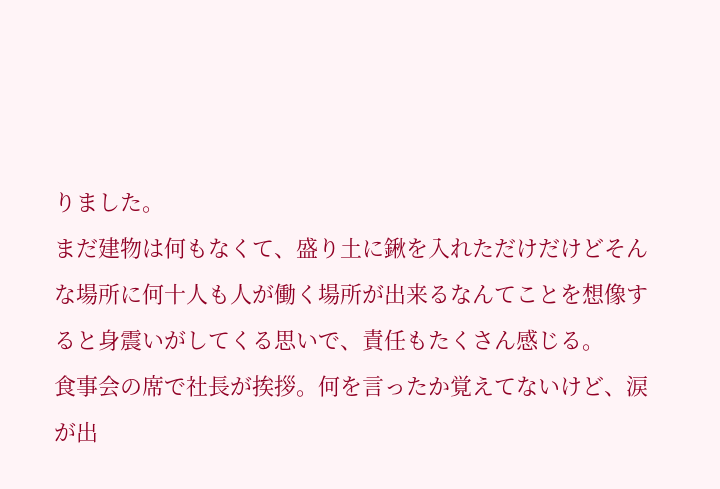りました。
まだ建物は何もなくて、盛り土に鍬を入れただけだけどそんな場所に何十人も人が働く場所が出来るなんてことを想像すると身震いがしてくる思いで、責任もたくさん感じる。
食事会の席で社長が挨拶。何を言ったか覚えてないけど、涙が出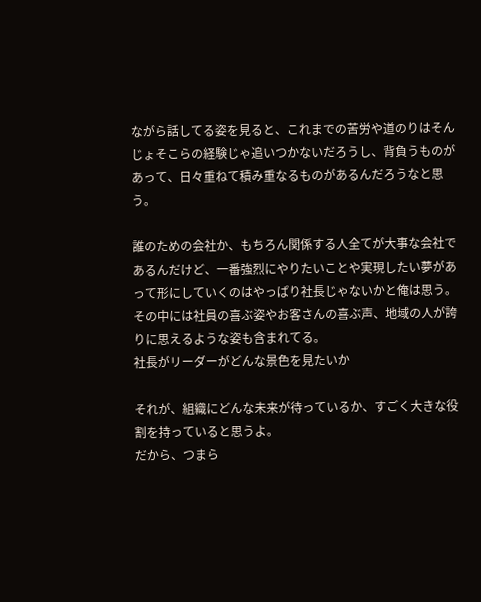ながら話してる姿を見ると、これまでの苦労や道のりはそんじょそこらの経験じゃ追いつかないだろうし、背負うものがあって、日々重ねて積み重なるものがあるんだろうなと思う。

誰のための会社か、もちろん関係する人全てが大事な会社であるんだけど、一番強烈にやりたいことや実現したい夢があって形にしていくのはやっぱり社長じゃないかと俺は思う。その中には社員の喜ぶ姿やお客さんの喜ぶ声、地域の人が誇りに思えるような姿も含まれてる。
社長がリーダーがどんな景色を見たいか

それが、組織にどんな未来が待っているか、すごく大きな役割を持っていると思うよ。
だから、つまら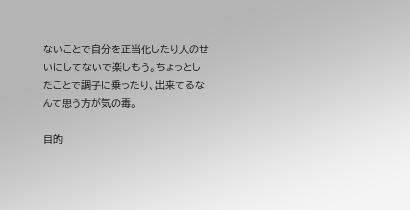ないことで自分を正当化したり人のせいにしてないで楽しもう。ちょっとしたことで調子に乗ったり、出来てるなんて思う方が気の毒。

目的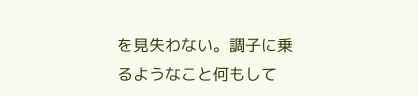を見失わない。調子に乗るようなこと何もして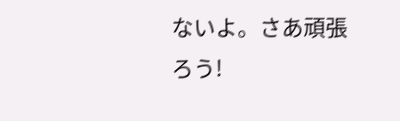ないよ。さあ頑張ろう!